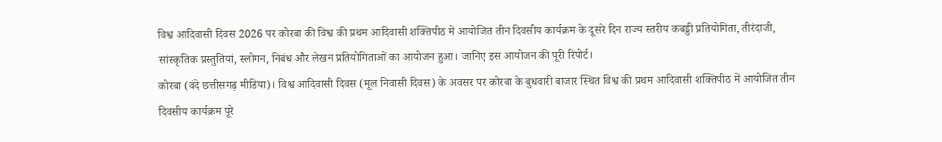विश्व आदिवासी दिवस 2026 पर कोरबा की विश्व की प्रथम आदिवासी शक्तिपीठ में आयोजित तीन दिवसीय कार्यक्रम के दूसरे दिन राज्य स्तरीय कबड्डी प्रतियोगिता, तीरंदाजी, सांस्कृतिक प्रस्तुतियां, स्लोगन, निबंध और लेखन प्रतियोगिताओं का आयोजन हुआ। जानिए इस आयोजन की पूरी रिपोर्ट।
कोरबा (वंदे छत्तीसगढ़ मीडिया)। विश्व आदिवासी दिवस (मूल निवासी दिवस) के अवसर पर कोरबा के बुधवारी बाजार स्थित विश्व की प्रथम आदिवासी शक्तिपीठ में आयोजित तीन दिवसीय कार्यक्रम पूरे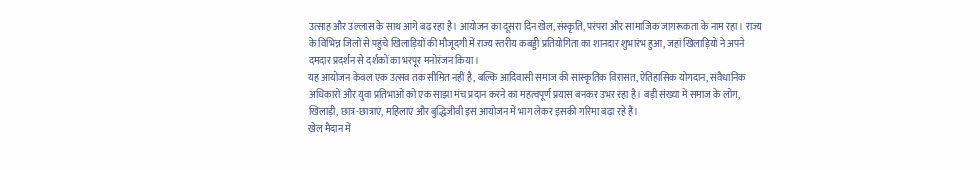उत्साह और उल्लास के साथ आगे बढ़ रहा है। आयोजन का दूसरा दिन खेल, संस्कृति, परंपरा और सामाजिक जागरूकता के नाम रहा। राज्य के विभिन्न जिलों से पहुंचे खिलाड़ियों की मौजूदगी में राज्य स्तरीय कबड्डी प्रतियोगिता का शानदार शुभारंभ हुआ, जहां खिलाड़ियों ने अपने दमदार प्रदर्शन से दर्शकों का भरपूर मनोरंजन किया।
यह आयोजन केवल एक उत्सव तक सीमित नहीं है, बल्कि आदिवासी समाज की सांस्कृतिक विरासत, ऐतिहासिक योगदान, संवैधानिक अधिकारों और युवा प्रतिभाओं को एक साझा मंच प्रदान करने का महत्वपूर्ण प्रयास बनकर उभर रहा है। बड़ी संख्या में समाज के लोग, खिलाड़ी, छात्र-छात्राएं, महिलाएं और बुद्धिजीवी इस आयोजन में भाग लेकर इसकी गरिमा बढ़ा रहे हैं।
खेल मैदान में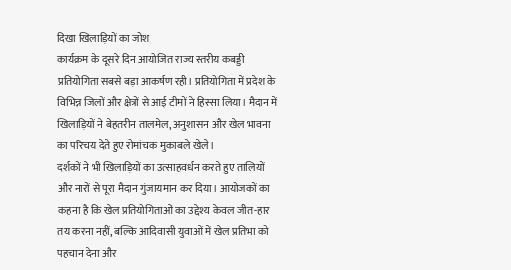दिखा खिलाड़ियों का जोश
कार्यक्रम के दूसरे दिन आयोजित राज्य स्तरीय कबड्डी प्रतियोगिता सबसे बड़ा आकर्षण रही। प्रतियोगिता में प्रदेश के विभिन्न जिलों और क्षेत्रों से आई टीमों ने हिस्सा लिया। मैदान में खिलाड़ियों ने बेहतरीन तालमेल, अनुशासन और खेल भावना का परिचय देते हुए रोमांचक मुकाबले खेले।
दर्शकों ने भी खिलाड़ियों का उत्साहवर्धन करते हुए तालियों और नारों से पूरा मैदान गुंजायमान कर दिया। आयोजकों का कहना है कि खेल प्रतियोगिताओं का उद्देश्य केवल जीत-हार तय करना नहीं, बल्कि आदिवासी युवाओं में खेल प्रतिभा को पहचान देना और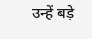उन्हें बड़े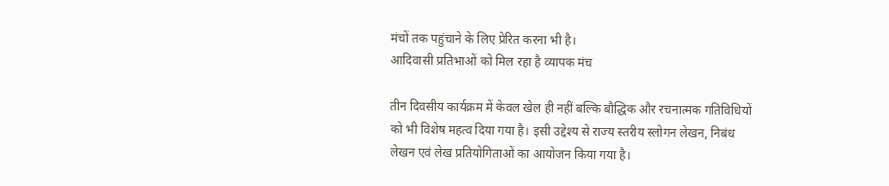मंचों तक पहुंचाने के लिए प्रेरित करना भी है।
आदिवासी प्रतिभाओं को मिल रहा है व्यापक मंच

तीन दिवसीय कार्यक्रम में केवल खेल ही नहीं बल्कि बौद्धिक और रचनात्मक गतिविधियों को भी विशेष महत्व दिया गया है। इसी उद्देश्य से राज्य स्तरीय स्लोगन लेखन, निबंध लेखन एवं लेख प्रतियोगिताओं का आयोजन किया गया है।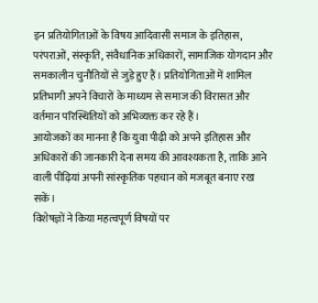इन प्रतियोगिताओं के विषय आदिवासी समाज के इतिहास, परंपराओं, संस्कृति, संवैधानिक अधिकारों, सामाजिक योगदान और समकालीन चुनौतियों से जुड़े हुए हैं। प्रतियोगिताओं में शामिल प्रतिभागी अपने विचारों के माध्यम से समाज की विरासत और वर्तमान परिस्थितियों को अभिव्यक्त कर रहे हैं।
आयोजकों का मानना है कि युवा पीढ़ी को अपने इतिहास और अधिकारों की जानकारी देना समय की आवश्यकता है, ताकि आने वाली पीढ़ियां अपनी सांस्कृतिक पहचान को मजबूत बनाए रख सकें।
विशेषज्ञों ने किया महत्वपूर्ण विषयों पर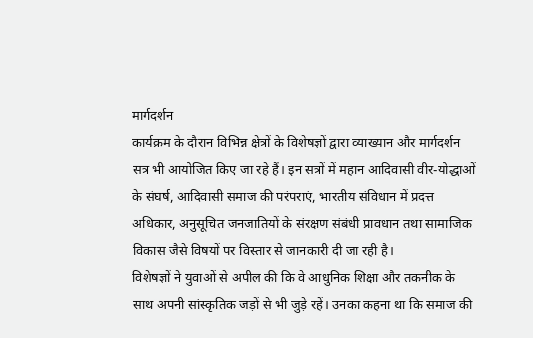मार्गदर्शन
कार्यक्रम के दौरान विभिन्न क्षेत्रों के विशेषज्ञों द्वारा व्याख्यान और मार्गदर्शन सत्र भी आयोजित किए जा रहे हैं। इन सत्रों में महान आदिवासी वीर-योद्धाओं के संघर्ष, आदिवासी समाज की परंपराएं, भारतीय संविधान में प्रदत्त अधिकार, अनुसूचित जनजातियों के संरक्षण संबंधी प्रावधान तथा सामाजिक विकास जैसे विषयों पर विस्तार से जानकारी दी जा रही है।
विशेषज्ञों ने युवाओं से अपील की कि वे आधुनिक शिक्षा और तकनीक के साथ अपनी सांस्कृतिक जड़ों से भी जुड़े रहें। उनका कहना था कि समाज की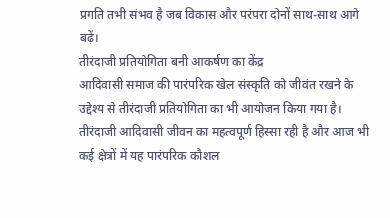प्रगति तभी संभव है जब विकास और परंपरा दोनों साथ-साथ आगे बढ़ें।
तीरंदाजी प्रतियोगिता बनी आकर्षण का केंद्र
आदिवासी समाज की पारंपरिक खेल संस्कृति को जीवंत रखने के उद्देश्य से तीरंदाजी प्रतियोगिता का भी आयोजन किया गया है। तीरंदाजी आदिवासी जीवन का महत्वपूर्ण हिस्सा रही है और आज भी कई क्षेत्रों में यह पारंपरिक कौशल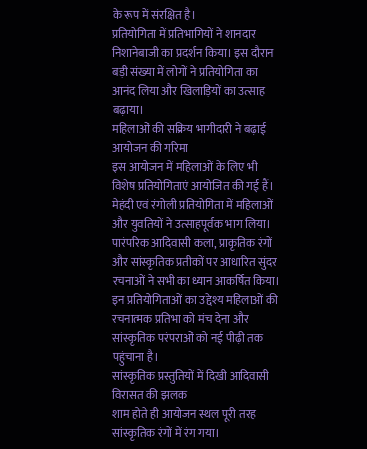के रूप में संरक्षित है।
प्रतियोगिता में प्रतिभागियों ने शानदार निशानेबाजी का प्रदर्शन किया। इस दौरान बड़ी संख्या में लोगों ने प्रतियोगिता का आनंद लिया और खिलाड़ियों का उत्साह बढ़ाया।
महिलाओं की सक्रिय भागीदारी ने बढ़ाई आयोजन की गरिमा
इस आयोजन में महिलाओं के लिए भी विशेष प्रतियोगिताएं आयोजित की गई हैं। मेहंदी एवं रंगोली प्रतियोगिता में महिलाओं और युवतियों ने उत्साहपूर्वक भाग लिया। पारंपरिक आदिवासी कला, प्राकृतिक रंगों और सांस्कृतिक प्रतीकों पर आधारित सुंदर रचनाओं ने सभी का ध्यान आकर्षित किया।
इन प्रतियोगिताओं का उद्देश्य महिलाओं की रचनात्मक प्रतिभा को मंच देना और सांस्कृतिक परंपराओं को नई पीढ़ी तक पहुंचाना है।
सांस्कृतिक प्रस्तुतियों में दिखी आदिवासी विरासत की झलक
शाम होते ही आयोजन स्थल पूरी तरह सांस्कृतिक रंगों में रंग गया।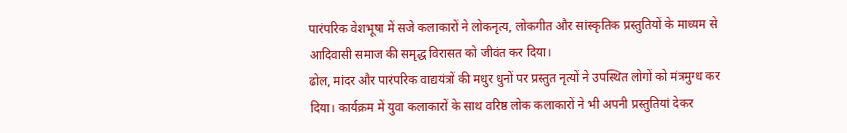पारंपरिक वेशभूषा में सजे कलाकारों ने लोकनृत्य, लोकगीत और सांस्कृतिक प्रस्तुतियों के माध्यम से आदिवासी समाज की समृद्ध विरासत को जीवंत कर दिया।
ढोल, मांदर और पारंपरिक वाद्ययंत्रों की मधुर धुनों पर प्रस्तुत नृत्यों ने उपस्थित लोगों को मंत्रमुग्ध कर दिया। कार्यक्रम में युवा कलाकारों के साथ वरिष्ठ लोक कलाकारों ने भी अपनी प्रस्तुतियां देकर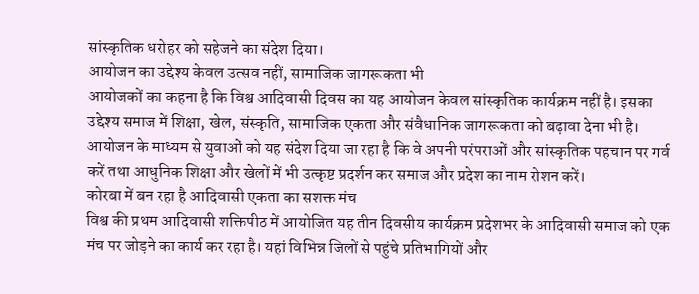सांस्कृतिक धरोहर को सहेजने का संदेश दिया।
आयोजन का उद्देश्य केवल उत्सव नहीं, सामाजिक जागरूकता भी
आयोजकों का कहना है कि विश्व आदिवासी दिवस का यह आयोजन केवल सांस्कृतिक कार्यक्रम नहीं है। इसका उद्देश्य समाज में शिक्षा, खेल, संस्कृति, सामाजिक एकता और संवैधानिक जागरूकता को बढ़ावा देना भी है।
आयोजन के माध्यम से युवाओं को यह संदेश दिया जा रहा है कि वे अपनी परंपराओं और सांस्कृतिक पहचान पर गर्व करें तथा आधुनिक शिक्षा और खेलों में भी उत्कृष्ट प्रदर्शन कर समाज और प्रदेश का नाम रोशन करें।
कोरबा में बन रहा है आदिवासी एकता का सशक्त मंच
विश्व की प्रथम आदिवासी शक्तिपीठ में आयोजित यह तीन दिवसीय कार्यक्रम प्रदेशभर के आदिवासी समाज को एक मंच पर जोड़ने का कार्य कर रहा है। यहां विभिन्न जिलों से पहुंचे प्रतिभागियों और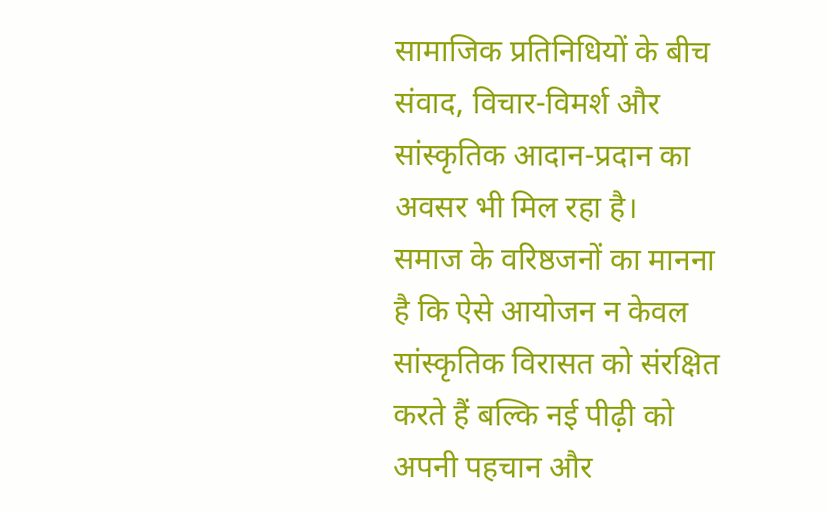सामाजिक प्रतिनिधियों के बीच संवाद, विचार-विमर्श और सांस्कृतिक आदान-प्रदान का अवसर भी मिल रहा है।
समाज के वरिष्ठजनों का मानना है कि ऐसे आयोजन न केवल सांस्कृतिक विरासत को संरक्षित करते हैं बल्कि नई पीढ़ी को अपनी पहचान और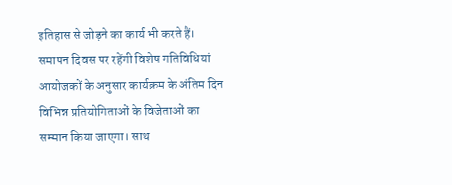इतिहास से जोड़ने का कार्य भी करते हैं।
समापन दिवस पर रहेंगी विशेष गतिविधियां
आयोजकों के अनुसार कार्यक्रम के अंतिम दिन विभिन्न प्रतियोगिताओं के विजेताओं का सम्मान किया जाएगा। साथ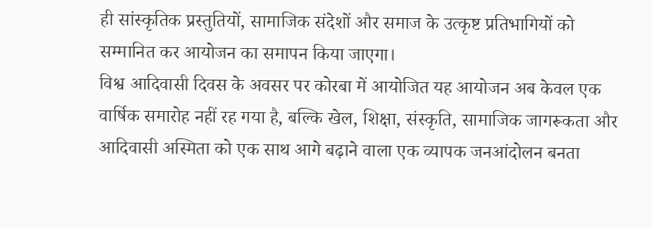ही सांस्कृतिक प्रस्तुतियों, सामाजिक संदेशों और समाज के उत्कृष्ट प्रतिभागियों को सम्मानित कर आयोजन का समापन किया जाएगा।
विश्व आदिवासी दिवस के अवसर पर कोरबा में आयोजित यह आयोजन अब केवल एक वार्षिक समारोह नहीं रह गया है, बल्कि खेल, शिक्षा, संस्कृति, सामाजिक जागरूकता और आदिवासी अस्मिता को एक साथ आगे बढ़ाने वाला एक व्यापक जनआंदोलन बनता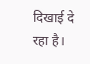दिखाई दे रहा है।